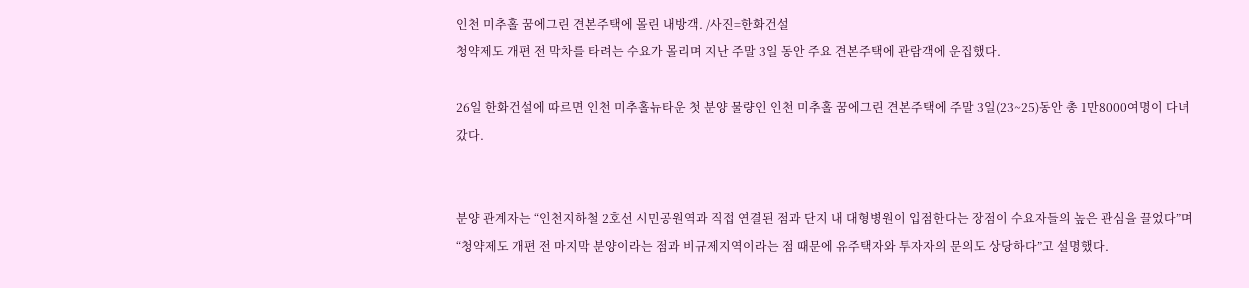인천 미추홀 꿈에그린 견본주택에 몰린 내방객. /사진=한화건설
청약제도 개편 전 막차를 타려는 수요가 몰리며 지난 주말 3일 동안 주요 견본주택에 관람객에 운집했다.

26일 한화건설에 따르면 인천 미추홀뉴타운 첫 분양 물량인 인천 미추홀 꿈에그린 견본주택에 주말 3일(23~25)동안 총 1만8000여명이 다녀갔다.


분양 관계자는 “인천지하철 2호선 시민공원역과 직접 연결된 점과 단지 내 대형병원이 입점한다는 장점이 수요자들의 높은 관심을 끌었다”며 “청약제도 개편 전 마지막 분양이라는 점과 비규제지역이라는 점 때문에 유주택자와 투자자의 문의도 상당하다”고 설명했다.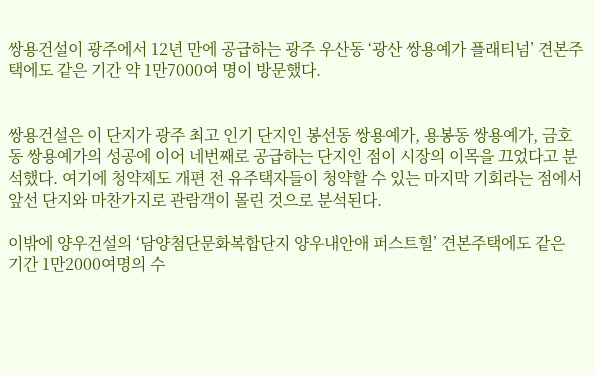쌍용건설이 광주에서 12년 만에 공급하는 광주 우산동 ‘광산 쌍용예가 플래티넘’ 견본주택에도 같은 기간 약 1만7000여 명이 방문했다.


쌍용건설은 이 단지가 광주 최고 인기 단지인 봉선동 쌍용예가, 용봉동 쌍용예가, 금호동 쌍용예가의 성공에 이어 네번째로 공급하는 단지인 점이 시장의 이목을 끄었다고 분석했다. 여기에 청약제도 개편 전 유주택자들이 청약할 수 있는 마지막 기회라는 점에서 앞선 단지와 마찬가지로 관람객이 몰린 것으로 분석된다.

이밖에 양우건설의 ‘담양첨단문화복합단지 양우내안애 퍼스트힐’ 견본주택에도 같은 기간 1만2000여명의 수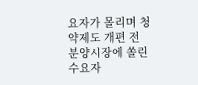요자가 몰리며 청약제도 개편 전 분양시장에 쏠린 수요자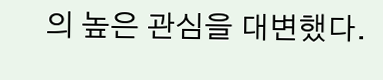의 높은 관심을 대변했다.